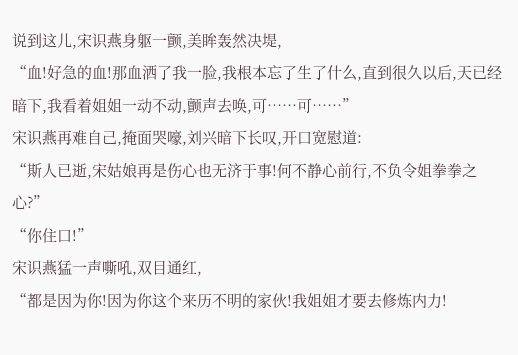说到这儿,宋识燕身躯一颤,美眸轰然决堤,
“血!好急的血!那血洒了我一脸,我根本忘了生了什么,直到很久以后,天已经暗下,我看着姐姐一动不动,颤声去唤,可……可……”
宋识燕再难自己,掩面哭嚎,刘兴暗下长叹,开口宽慰道:
“斯人已逝,宋姑娘再是伤心也无济于事!何不静心前行,不负令姐拳拳之心?”
“你住口!”
宋识燕猛一声嘶吼,双目通红,
“都是因为你!因为你这个来历不明的家伙!我姐姐才要去修炼内力!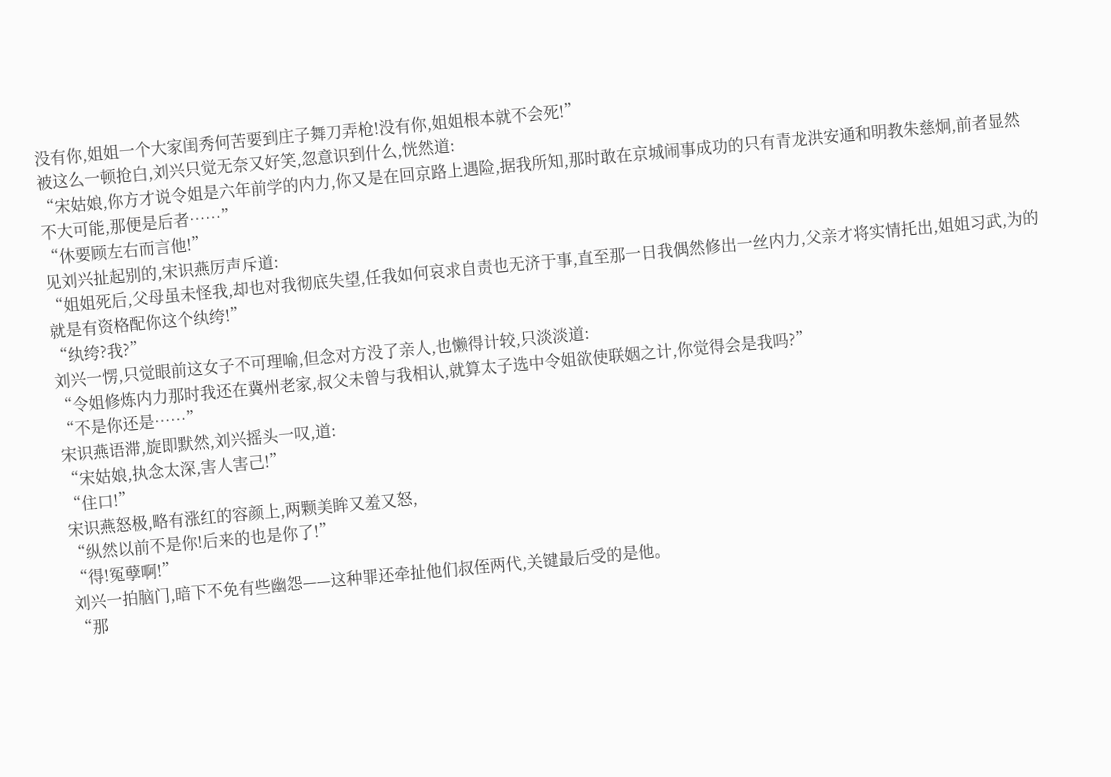没有你,姐姐一个大家闺秀何苦要到庄子舞刀弄枪!没有你,姐姐根本就不会死!”
被这么一顿抢白,刘兴只觉无奈又好笑,忽意识到什么,恍然道:
“宋姑娘,你方才说令姐是六年前学的内力,你又是在回京路上遇险,据我所知,那时敢在京城闹事成功的只有青龙洪安通和明教朱慈炯,前者显然不大可能,那便是后者……”
“休要顾左右而言他!”
见刘兴扯起别的,宋识燕厉声斥道:
“姐姐死后,父母虽未怪我,却也对我彻底失望,任我如何哀求自责也无济于事,直至那一日我偶然修出一丝内力,父亲才将实情托出,姐姐习武,为的就是有资格配你这个纨绔!”
“纨绔?我?”
刘兴一愣,只觉眼前这女子不可理喻,但念对方没了亲人,也懒得计较,只淡淡道:
“令姐修炼内力那时我还在冀州老家,叔父未曾与我相认,就算太子选中令姐欲使联姻之计,你觉得会是我吗?”
“不是你还是……”
宋识燕语滞,旋即默然,刘兴摇头一叹,道:
“宋姑娘,执念太深,害人害己!”
“住口!”
宋识燕怒极,略有涨红的容颜上,两颗美眸又羞又怒,
“纵然以前不是你!后来的也是你了!”
“得!冤孽啊!”
刘兴一拍脑门,暗下不免有些幽怨——这种罪还牵扯他们叔侄两代,关键最后受的是他。
“那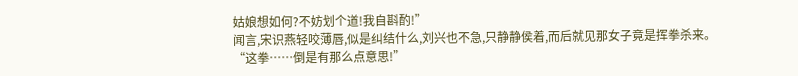姑娘想如何?不妨划个道!我自斟酌!”
闻言,宋识燕轻咬薄唇,似是纠结什么,刘兴也不急,只静静侯着,而后就见那女子竟是挥拳杀来。
“这拳……倒是有那么点意思!”